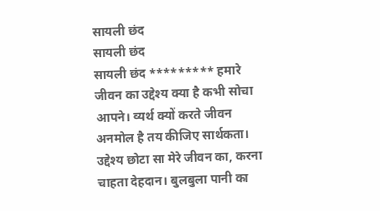सायली छंद
सायली छंद
सायली छंद ********* हमारे जीवन का उद्देश्य क्या है कभी सोचा आपने। व्यर्थ क्यों करते जीवन अनमोल है तय कीजिए सार्थकता। उद्देश्य छोटा सा मेरे जीवन का, करना चाहता देहदान। बुलबुला पानी का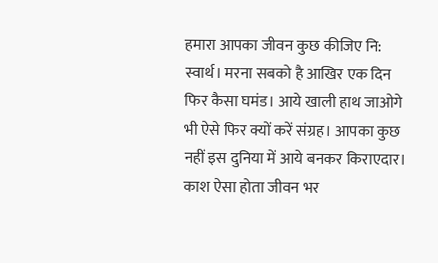हमारा आपका जीवन कुछ कीजिए नि: स्वार्थ। मरना सबको है आखिर एक दिन फिर कैसा घमंड। आये खाली हाथ जाओगे भी ऐसे फिर क्यों करें संग्रह। आपका कुछ नहीं इस दुनिया में आये बनकर किराएदार। काश ऐसा होता जीवन भर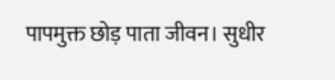पापमुक्त छोड़ पाता जीवन। सुधीर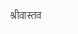श्रीवास्तव